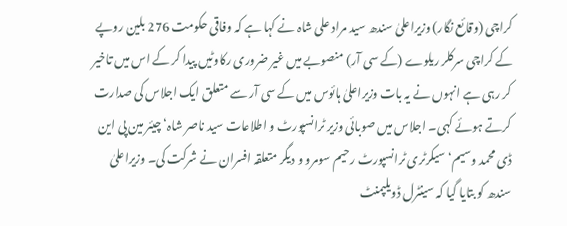کراچی (وقائع نگار) وزیراعلیٰ سندھ سید مراد علی شاہ نے کہا ہے کہ وفاقی حکومت 276 بلین روپے کے کراچی سرکلر ریلوے (کے سی آر) منصوبے میں غیر ضروری رکاوٹیں پیدا کر کے اس میں تاخیر کر رہی ہے انہوں نے یہ بات وزیراعلیٰ ہائوس میں کے سی آر سے متعلق ایک اجلاس کی صدارت کرتے ہوئے کہی۔ اجلاس میں صوبائی وزیر ٹرانسپورٹ و اطلاعات سید ناصر شاہ‘ چیئر مین پی این ڈی محمد وسیم‘ سیکرٹری ٹرانسپورٹ رحیم سومرو و دیگر متعلقہ افسران نے شرکت کی۔ وزیراعلیٰ سندھ کو بتایا گیا کہ سینٹرل ڈویلپمنٹ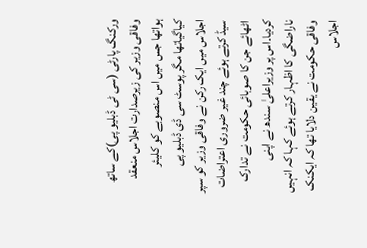ورکنگ پارٹی (سی ٹی ڈبلیو پی)کے ساتھ وفاقی وزیر کی زیرصدارت اجلاس منعقد ہواتھا جس میں اس منصوبے کو کلیئر کیاگیاتھا مگر پوسٹ سی ڈی ڈبلیو پی اجلاس میں ایک رکن نے وفاقی وزیر کو سپر سیڈ کرتے ہوئے چند غیر ضروری اعتراضات اٹھائے جن کا صوبائی حکومت نے تدارک کردیا۔اس پر وزیراعلیٰ سندھ نے اپنی ناراضگی کا اظہار کرتے ہوئے کہا کہ انہیں وفاقی حکومت نے یقین دلایا تھا کہ ایکنک اجلاس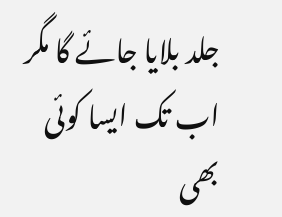جلد بلایا جائے گا مگر اب تک ایسا کوئی بھی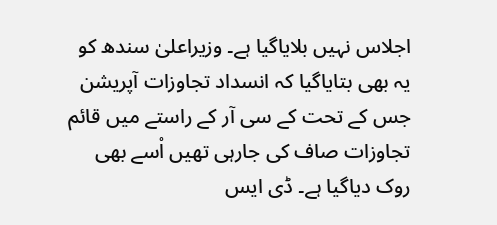اجلاس نہیں بلایاگیا ہے۔ وزیراعلیٰ سندھ کو یہ بھی بتایاگیا کہ انسداد تجاوزات آپریشن جس کے تحت کے سی آر کے راستے میں قائم تجاوزات صاف کی جارہی تھیں اْسے بھی روک دیاگیا ہے۔ ڈی ایس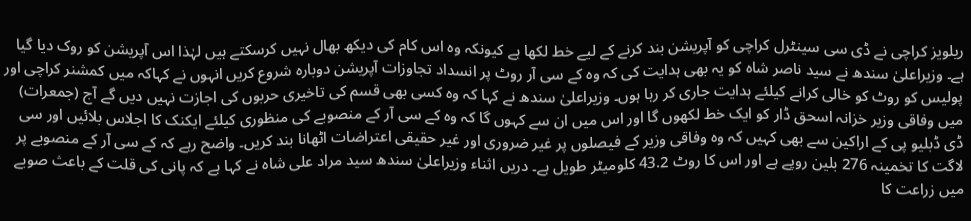ریلویز کراچی نے ڈی سی سینٹرل کراچی کو آپریشن بند کرنے کے لیے خط لکھا ہے کیونکہ وہ اس کام کی دیکھ بھال نہیں کرسکتے ہیں لہٰذا اس آپریشن کو روک دیا گیا ہے۔ وزیراعلیٰ سندھ نے سید ناصر شاہ کو یہ بھی ہدایت کی کہ وہ کے سی آر روٹ پر انسداد تجاوزات آپریشن دوبارہ شروع کریں انہوں نے کہاکہ میں کمشنر کراچی اور پولیس کو روٹ کو خالی کرانے کیلئے ہدایت جاری کر رہا ہوں۔ وزیراعلیٰ سندھ نے کہا کہ وہ کسی بھی قسم کی تاخیری حربوں کی اجازت نہیں دیں گے آج (جمعرات) میں وفاقی وزیر خزانہ اسحق ڈار کو ایک خط لکھوں گا اور اس میں ان سے کہوں گا کہ وہ کے سی آر کے منصوبے کی منظوری کیلئے ایکنک کا اجلاس بلائیں اور سی ڈی ڈبلیو پی کے اراکین سے بھی کہیں کہ وہ وفاقی وزیر کے فیصلوں پر غیر ضروری اور غیر حقیقی اعتراضات اٹھانا بند کریں۔ واضح رہے کہ کے سی آر کے منصوبے پر لاگت کا تخمینہ 276 بلین روپے ہے اور اس کا روٹ 43.2 کلومیٹر طویل ہے۔ دریں اثناء وزیراعلیٰ سندھ سید مراد علی شاہ نے کہا ہے کہ پانی کی قلت کے باعث صوبے میں زراعت کا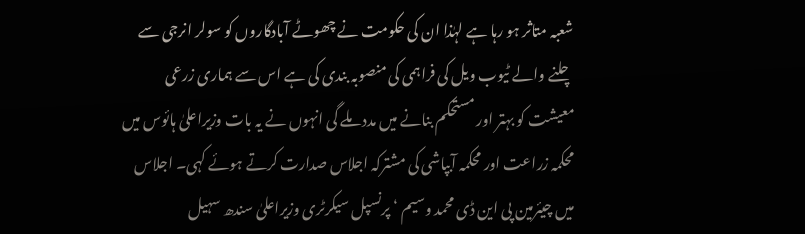شعبہ متاثر ہو رہا ہے لہٰذا ان کی حکومت نے چھوٹے آبادگاروں کو سولر انرجی سے چلنے والے ٹیوب ویل کی فراہمی کی منصوبہ بندی کی ہے اس سے ہماری زرعی معیشت کو بہتر اور مستحکم بنانے میں مدد ملے گی انہوں نے یہ بات وزیراعلیٰ ہائوس میں محکمہ زراعت اور محکمہ آبپاشی کی مشترکہ اجلاس صدارت کرتے ہوئے کہی۔ اجلاس میں چیئرمین پی این ڈی محمد وسیم ‘ پرنسپل سیکرٹری وزیراعلیٰ سندھ سہیل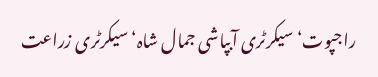راجپوت‘ سیکرٹری آبپاشی جمال شاہ‘ سیکرٹری زراعت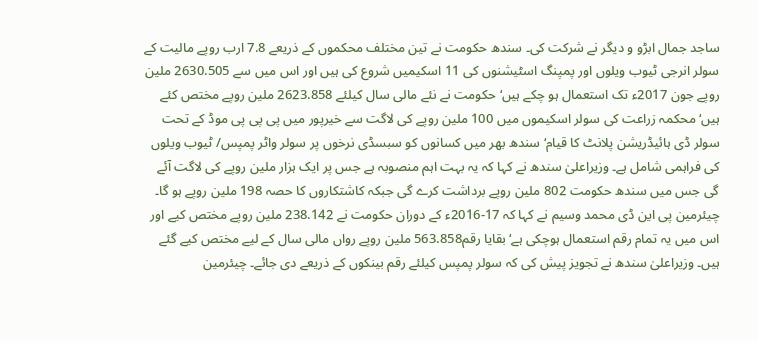ساجد جمال ابڑو و دیگر نے شرکت کی۔ سندھ حکومت نے تین مختلف محکموں کے ذریعے 7.8 ارب روپے مالیت کے سولر انرجی ٹیوب ویلوں اور پمپنگ اسٹیشنوں کی 11 اسکیمیں شروع کی ہیں اور اس میں سے 2630.505 ملین روپے جون 2017ء تک استعمال ہو چکے ہیں‘ حکومت نے نئے مالی سال کیلئے 2623.858 ملین روپے مختص کئے ہیں‘ محکمہ زراعت کی سولر اسکیموں میں 100 ملین روپے کی لاگت سے خیرپور میں پی پی پی موڈ کے تحت سولر ڈی ہائیڈریشن پلانٹ کا قیام‘ سندھ بھر میں کسانوں کو سبسڈی نرخوں پر سولر واٹر پمپس/ ٹیوب ویلوں کی فراہمی شامل ہے۔ وزیراعلیٰ سندھ نے کہا کہ یہ بہت اہم منصوبہ ہے جس پر ایک ہزار ملین روپے کی لاگت آئے گی جس میں سندھ حکومت 802 ملین روپے برداشت کرے گی جبکہ کاشتکاروں کا حصہ 198 ملین روپے ہو گا۔ چیئرمین پی این ڈی محمد وسیم نے کہا کہ 17-2016ء کے دوران حکومت نے 238.142 ملین روپے مختص کیے اور اس میں یہ تمام رقم استعمال ہوچکی ہے‘ بقایا رقم563.858 ملین روپے رواں مالی سال کے لیے مختص کیے گئے ہیں۔ وزیراعلیٰ سندھ نے تجویز پیش کی کہ سولر پمپس کیلئے رقم بینکوں کے ذریعے دی جائے۔ چیئرمین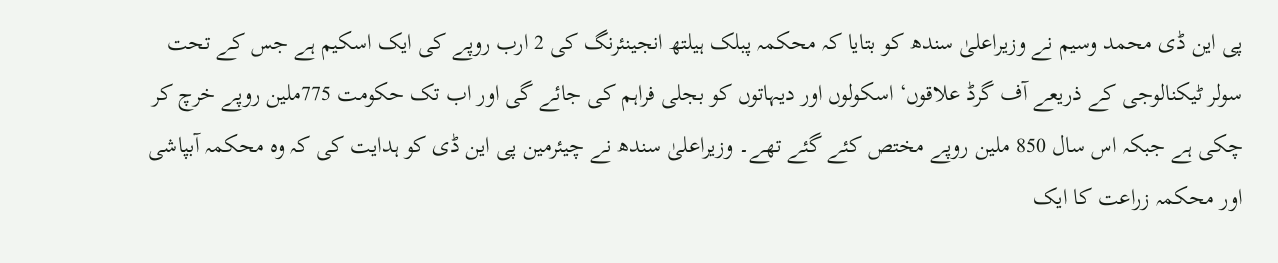پی این ڈی محمد وسیم نے وزیراعلیٰ سندھ کو بتایا کہ محکمہ پبلک ہیلتھ انجینئرنگ کی 2 ارب روپے کی ایک اسکیم ہے جس کے تحت سولر ٹیکنالوجی کے ذریعے آف گرڈ علاقوں‘ اسکولوں اور دیہاتوں کو بجلی فراہم کی جائے گی اور اب تک حکومت 775ملین روپے خرچ کر چکی ہے جبکہ اس سال 850 ملین روپے مختص کئے گئے تھے۔ وزیراعلیٰ سندھ نے چیئرمین پی این ڈی کو ہدایت کی کہ وہ محکمہ آبپاشی اور محکمہ زراعت کا ایک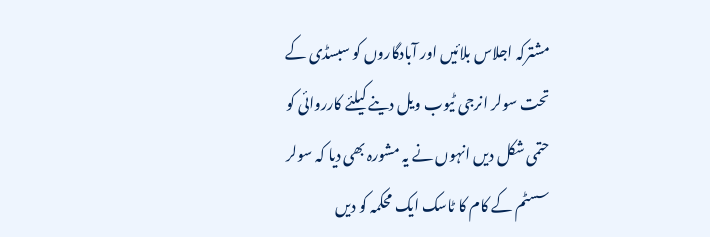مشترکہ اجلاس بلائیں اور آبادگاروں کو سبسڈی کے تحت سولر انرجی ٹیوب ویل دینے کیلئے کارروائی کو حتمی شکل دیں انہوں نے یہ مشورہ بھی دیا کہ سولر سسٹم کے کام کا ٹاسک ایک محکمہ کو دیں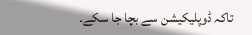تاکہ ڈوپلیکیشن سے بچا جا سکے۔